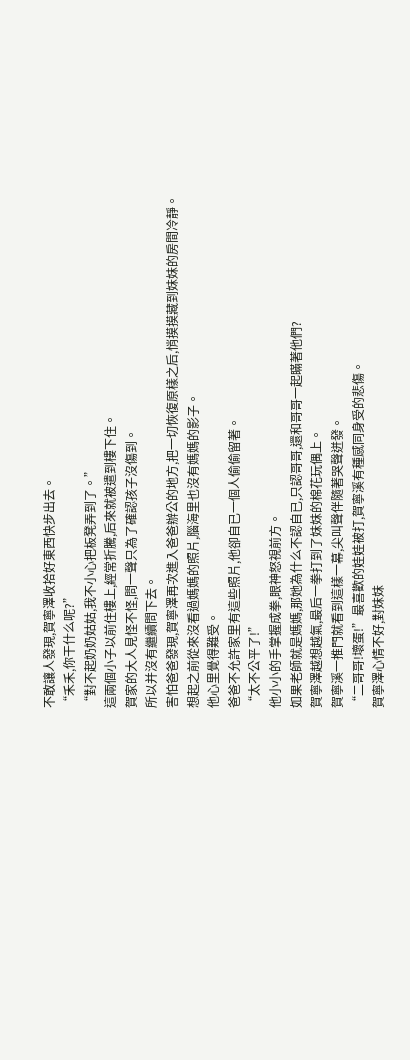不敢讓人發現,賀寧澤收拾好東西快步出去。
“禾禾,你干什么呢?”
“對不起奶奶姑姑,我不小心把板凳弄到了。”
這兩個小子以前住樓上,經常折騰,后來就被遣到樓下住。
賀家的大人見怪不怪,問一聲只為了確認孩子沒傷到。
所以并沒有繼續問下去。
害怕爸爸發現,賀寧澤再次進入爸爸辦公的地方,把一切恢復原樣之后,悄摸摸藏到妹妹的房間冷靜。
想起之前從來沒看過媽媽的照片,腦海里也沒有媽媽的影子。
他心里覺得難受。
爸爸不允許家里有這些照片,他卻自已一個人偷偷留著。
“太不公平了!”
他小小的手掌握成拳,眼神怒視前方。
如果老師就是媽媽,那她為什么不認自已,只認哥哥,還和哥哥一起瞞著他們?
賀寧澤越想越氣,最后一拳打到了妹妹的棉花玩偶上。
賀寧溪一推門就看到這樣一幕,尖叫聲伴隨著哭聲迸發。
“二哥哥!壞蛋!”最喜歡的娃娃被打,賀寧溪有種感同身受的悲傷。
賀寧澤心情不好,對妹妹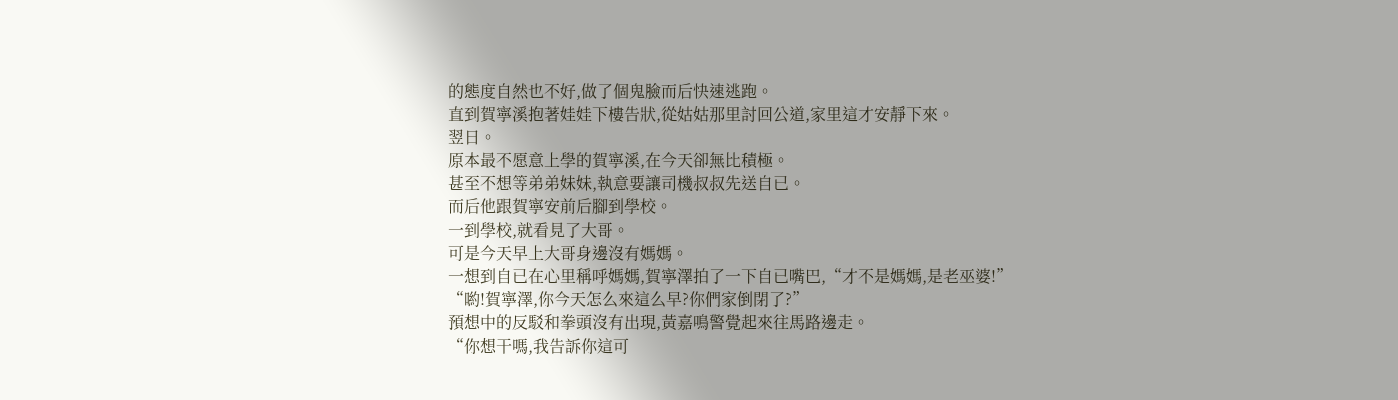的態度自然也不好,做了個鬼臉而后快速逃跑。
直到賀寧溪抱著娃娃下樓告狀,從姑姑那里討回公道,家里這才安靜下來。
翌日。
原本最不愿意上學的賀寧溪,在今天卻無比積極。
甚至不想等弟弟妹妹,執意要讓司機叔叔先送自已。
而后他跟賀寧安前后腳到學校。
一到學校,就看見了大哥。
可是今天早上大哥身邊沒有媽媽。
一想到自已在心里稱呼媽媽,賀寧澤拍了一下自已嘴巴,“才不是媽媽,是老巫婆!”
“喲!賀寧澤,你今天怎么來這么早?你們家倒閉了?”
預想中的反駁和拳頭沒有出現,黃嘉鳴警覺起來往馬路邊走。
“你想干嗎,我告訴你這可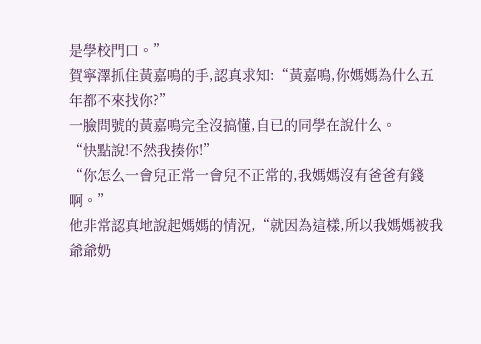是學校門口。”
賀寧澤抓住黃嘉鳴的手,認真求知:“黃嘉鳴,你媽媽為什么五年都不來找你?”
一臉問號的黃嘉鳴完全沒搞懂,自已的同學在說什么。
“快點說!不然我揍你!”
“你怎么一會兒正常一會兒不正常的,我媽媽沒有爸爸有錢啊。”
他非常認真地說起媽媽的情況,“就因為這樣,所以我媽媽被我爺爺奶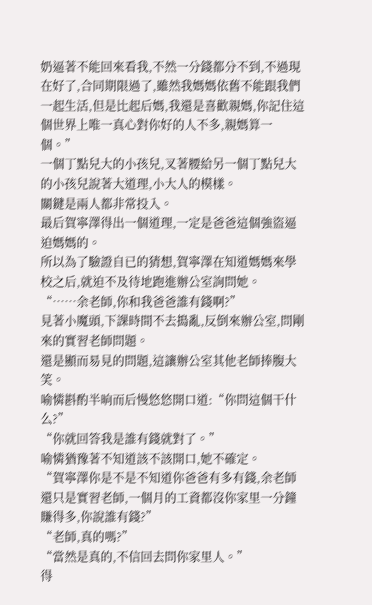奶逼著不能回來看我,不然一分錢都分不到,不過現在好了,合同期限過了,雖然我媽媽依舊不能跟我們一起生活,但是比起后媽,我還是喜歡親媽,你記住這個世界上唯一真心對你好的人不多,親媽算一個。”
一個丁點兒大的小孩兒,叉著腰給另一個丁點兒大的小孩兒說著大道理,小大人的模樣。
關鍵是兩人都非常投入。
最后賀寧澤得出一個道理,一定是爸爸這個強盜逼迫媽媽的。
所以為了驗證自已的猜想,賀寧澤在知道媽媽來學校之后,就迫不及待地跑進辦公室詢問她。
“……余老師,你和我爸爸誰有錢啊?”
見著小魔頭,下課時間不去搗亂,反倒來辦公室,問剛來的實習老師問題。
還是顯而易見的問題,這讓辦公室其他老師捧腹大笑。
喻憐斟酌半晌而后慢悠悠開口道:“你問這個干什么?”
“你就回答我是誰有錢就對了。”
喻憐猶豫著不知道該不該開口,她不確定。
“賀寧澤你是不是不知道你爸爸有多有錢,余老師還只是實習老師,一個月的工資都沒你家里一分鐘賺得多,你說誰有錢?”
“老師,真的嗎?”
“當然是真的,不信回去問你家里人。”
得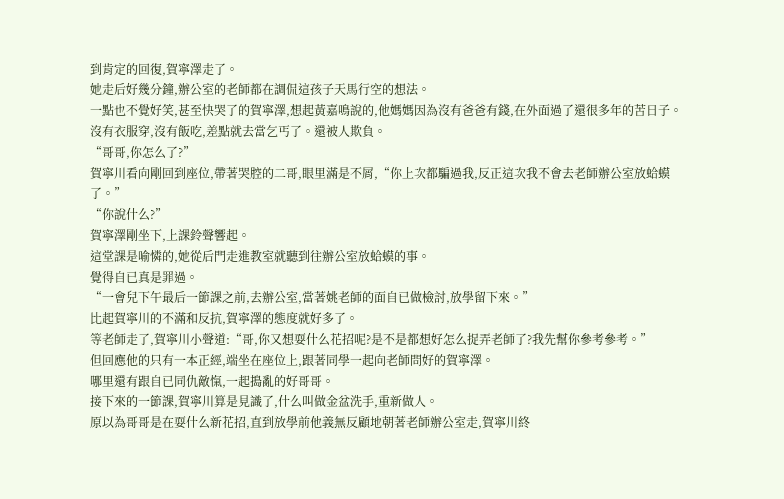到肯定的回復,賀寧澤走了。
她走后好幾分鐘,辦公室的老師都在調侃這孩子天馬行空的想法。
一點也不覺好笑,甚至快哭了的賀寧澤,想起黃嘉鳴說的,他媽媽因為沒有爸爸有錢,在外面過了還很多年的苦日子。
沒有衣服穿,沒有飯吃,差點就去當乞丐了。還被人欺負。
“哥哥,你怎么了?”
賀寧川看向剛回到座位,帶著哭腔的二哥,眼里滿是不屑,“你上次都騙過我,反正這次我不會去老師辦公室放蛤蟆了。”
“你說什么?”
賀寧澤剛坐下,上課鈴聲響起。
這堂課是喻憐的,她從后門走進教室就聽到往辦公室放蛤蟆的事。
覺得自已真是罪過。
“一會兒下午最后一節課之前,去辦公室,當著姚老師的面自已做檢討,放學留下來。”
比起賀寧川的不滿和反抗,賀寧澤的態度就好多了。
等老師走了,賀寧川小聲道:“哥,你又想耍什么花招呢?是不是都想好怎么捉弄老師了?我先幫你參考參考。”
但回應他的只有一本正經,端坐在座位上,跟著同學一起向老師問好的賀寧澤。
哪里還有跟自已同仇敵愾,一起搗亂的好哥哥。
接下來的一節課,賀寧川算是見識了,什么叫做金盆洗手,重新做人。
原以為哥哥是在耍什么新花招,直到放學前他義無反顧地朝著老師辦公室走,賀寧川終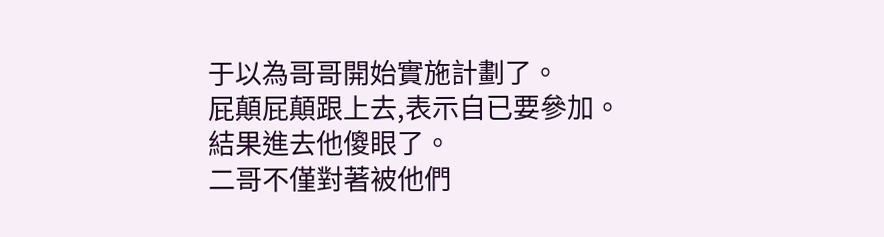于以為哥哥開始實施計劃了。
屁顛屁顛跟上去,表示自已要參加。
結果進去他傻眼了。
二哥不僅對著被他們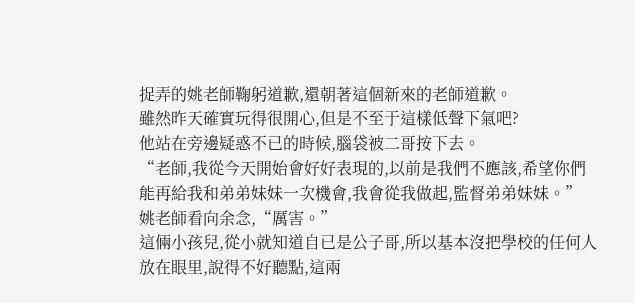捉弄的姚老師鞠躬道歉,還朝著這個新來的老師道歉。
雖然昨天確實玩得很開心,但是不至于這樣低聲下氣吧?
他站在旁邊疑惑不已的時候,腦袋被二哥按下去。
“老師,我從今天開始會好好表現的,以前是我們不應該,希望你們能再給我和弟弟妹妹一次機會,我會從我做起,監督弟弟妹妹。”
姚老師看向余念,“厲害。”
這倆小孩兒,從小就知道自已是公子哥,所以基本沒把學校的任何人放在眼里,說得不好聽點,這兩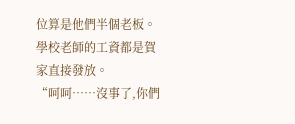位算是他們半個老板。
學校老師的工資都是賀家直接發放。
“呵呵……沒事了,你們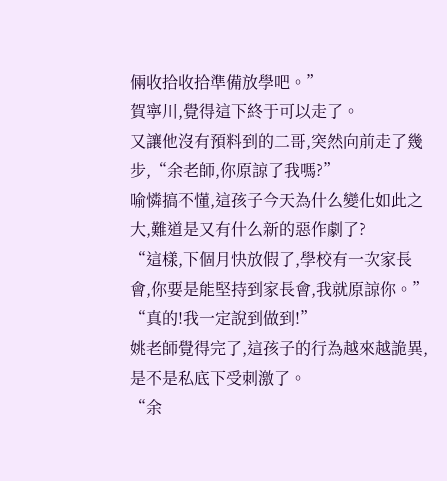倆收拾收拾準備放學吧。”
賀寧川,覺得這下終于可以走了。
又讓他沒有預料到的二哥,突然向前走了幾步,“余老師,你原諒了我嗎?”
喻憐搞不懂,這孩子今天為什么變化如此之大,難道是又有什么新的惡作劇了?
“這樣,下個月快放假了,學校有一次家長會,你要是能堅持到家長會,我就原諒你。”
“真的!我一定說到做到!”
姚老師覺得完了,這孩子的行為越來越詭異,是不是私底下受刺激了。
“余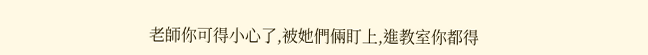老師你可得小心了,被她們倆盯上,進教室你都得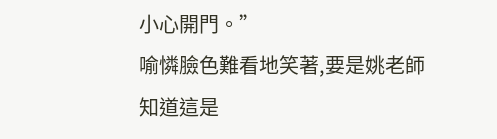小心開門。”
喻憐臉色難看地笑著,要是姚老師知道這是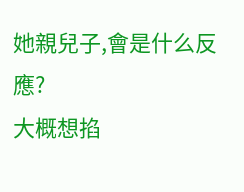她親兒子,會是什么反應?
大概想掐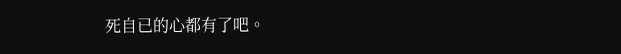死自已的心都有了吧。